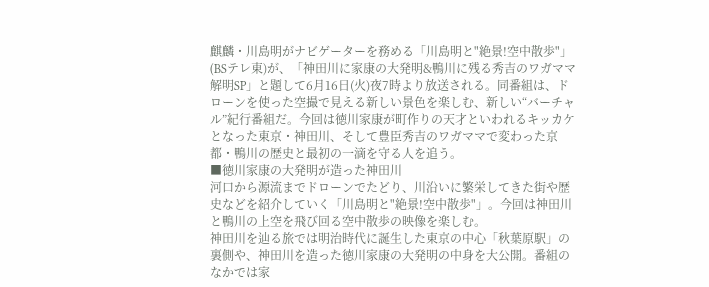麒麟・川島明がナビゲーターを務める「川島明と"絶景!空中散歩"」(BSテレ東)が、「神田川に家康の大発明&鴨川に残る秀吉のワガママ解明SP」と題して6月16日(火)夜7時より放送される。同番組は、ドローンを使った空撮で見える新しい景色を楽しむ、新しい“バーチャル”紀行番組だ。今回は徳川家康が町作りの天才といわれるキッカケとなった東京・神田川、そして豊臣秀吉のワガママで変わった京都・鴨川の歴史と最初の一滴を守る人を追う。
■徳川家康の大発明が造った神田川
河口から源流までドローンでたどり、川沿いに繁栄してきた街や歴史などを紹介していく「川島明と"絶景!空中散歩"」。今回は神田川と鴨川の上空を飛び回る空中散歩の映像を楽しむ。
神田川を辿る旅では明治時代に誕生した東京の中心「秋葉原駅」の裏側や、神田川を造った徳川家康の大発明の中身を大公開。番組のなかでは家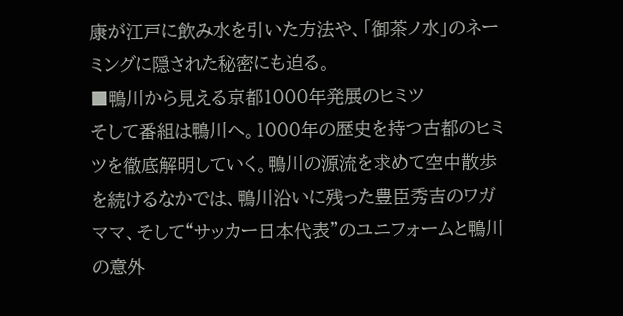康が江戸に飲み水を引いた方法や、「御茶ノ水」のネーミングに隠された秘密にも迫る。
■鴨川から見える京都1000年発展のヒミツ
そして番組は鴨川へ。1000年の歴史を持つ古都のヒミツを徹底解明していく。鴨川の源流を求めて空中散歩を続けるなかでは、鴨川沿いに残った豊臣秀吉のワガママ、そして“サッカー日本代表”のユニフォームと鴨川の意外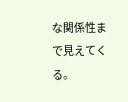な関係性まで見えてくる。